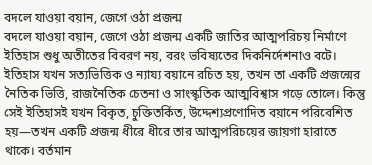বদলে যাওয়া বয়ান, জেগে ওঠা প্রজন্ম
বদলে যাওয়া বয়ান, জেগে ওঠা প্রজন্ম একটি জাতির আত্মপরিচয় নির্মাণে ইতিহাস শুধু অতীতের বিবরণ নয়, বরং ভবিষ্যতের দিকনির্দেশনাও বটে। ইতিহাস যখন সত্যভিত্তিক ও ন্যায্য বয়ানে রচিত হয়, তখন তা একটি প্রজন্মের নৈতিক ভিত্তি, রাজনৈতিক চেতনা ও সাংস্কৃতিক আত্মবিশ্বাস গড়ে তোলে। কিন্তু সেই ইতিহাসই যখন বিকৃত, চুক্তিতর্কিত, উদ্দেশ্যপ্রণোদিত বয়ানে পরিবেশিত হয়—তখন একটি প্রজন্ম ধীরে ধীরে তার আত্মপরিচয়ের জায়গা হারাতে থাকে। বর্তমান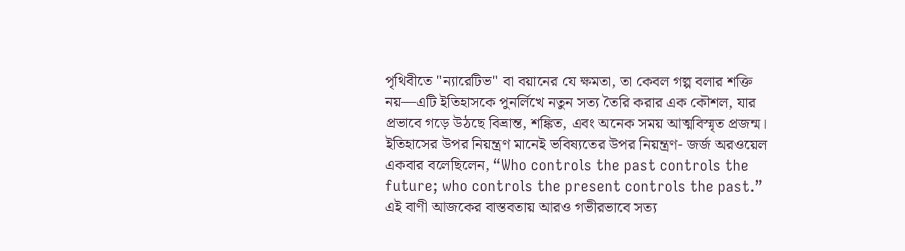পৃথিবীতে "ন্যারেটিভ" বা বয়ানের যে ক্ষমতা, তা কেবল গল্প বলার শক্তি নয়—এটি ইতিহাসকে পুনর্লিখে নতুন সত্য তৈরি করার এক কৌশল, যার প্রভাবে গড়ে উঠছে বিভ্রান্ত, শঙ্কিত, এবং অনেক সময় আত্মবিস্মৃত প্রজন্ম। ইতিহাসের উপর নিয়ন্ত্রণ মানেই ভবিষ্যতের উপর নিয়ন্ত্রণ- জর্জ অরওয়েল একবার বলেছিলেন, “Who controls the past controls the future; who controls the present controls the past.” এই বাণী আজকের বাস্তবতায় আরও গভীরভাবে সত্য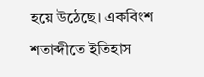হয়ে উঠেছে। একবিংশ শতাব্দীতে ইতিহাস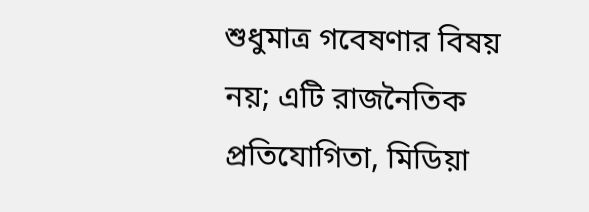শুধুমাত্র গবেষণার বিষয় নয়; এটি রাজনৈতিক প্রতিযোগিতা, মিডিয়া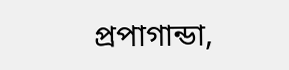প্রপাগান্ডা,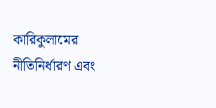কারিকুলামের নীতিনির্ধারণ এবং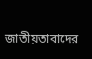জাতীয়তাবাদের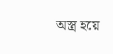অস্ত্র হয়ে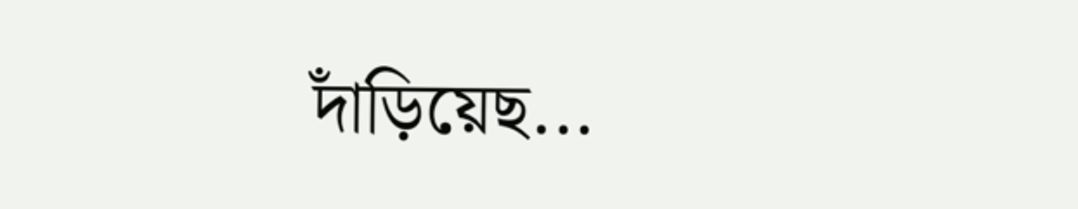দাঁড়িয়েছ...